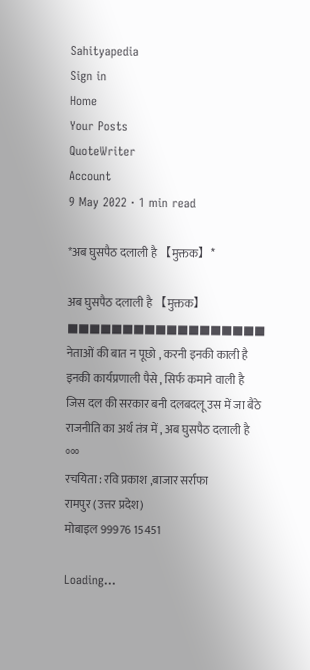Sahityapedia
Sign in
Home
Your Posts
QuoteWriter
Account
9 May 2022 · 1 min read

*अब घुसपैठ दलाली है 【मुक्तक】*

अब घुसपैठ दलाली है 【मुक्तक】 ■■■■■■■■■■■■■■■■■■
नेताओं की बात न पूछो , करनी इनकी काली है
इनकी कार्यप्रणाली पैसे , सिर्फ कमाने वाली है
जिस दल की सरकार बनी दलबदलू उस में जा बैठे
राजनीति का अर्थ तंत्र में , अब घुसपैठ दलाली है
°°°
रचयिता : रवि प्रकाश ,बाजार सर्राफा
रामपुर (उत्तर प्रदेश)
मोबाइल 99976 15451

Loading...